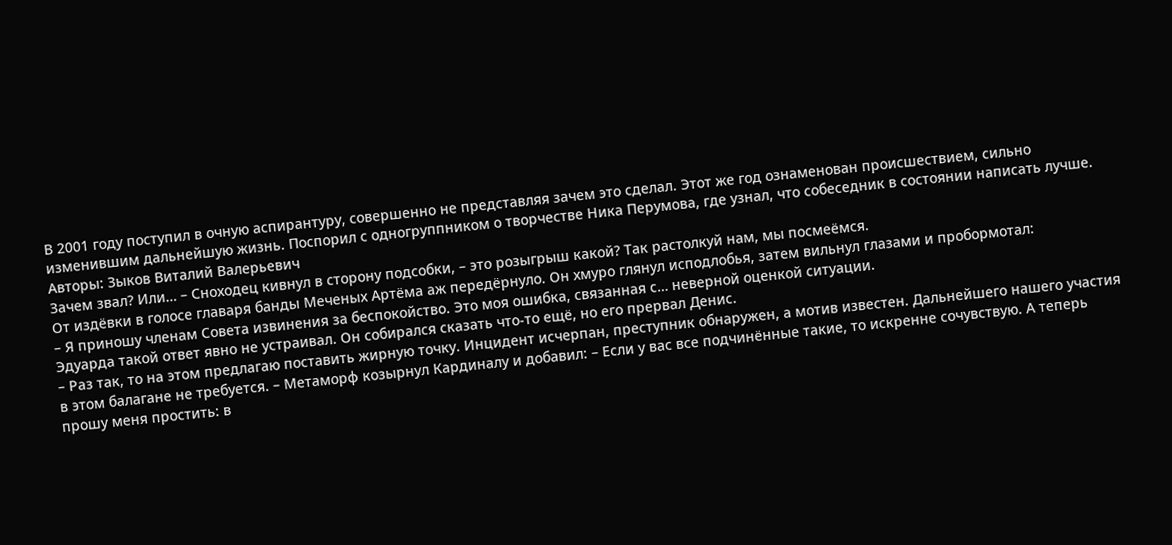В 2001 году поступил в очную аспирантуру, совершенно не представляя зачем это сделал. Этот же год ознаменован происшествием, сильно изменившим дальнейшую жизнь. Поспорил с одногруппником о творчестве Ника Перумова, где узнал, что собеседник в состоянии написать лучше.
Авторы: Зыков Виталий Валерьевич
Зачем звал? Или… – Сноходец кивнул в сторону подсобки, – это розыгрыш какой? Так растолкуй нам, мы посмеёмся.
От издёвки в голосе главаря банды Меченых Артёма аж передёрнуло. Он хмуро глянул исподлобья, затем вильнул глазами и пробормотал:
– Я приношу членам Совета извинения за беспокойство. Это моя ошибка, связанная с… неверной оценкой ситуации.
Эдуарда такой ответ явно не устраивал. Он собирался сказать что-то ещё, но его прервал Денис.
– Раз так, то на этом предлагаю поставить жирную точку. Инцидент исчерпан, преступник обнаружен, а мотив известен. Дальнейшего нашего участия в этом балагане не требуется. – Метаморф козырнул Кардиналу и добавил: – Если у вас все подчинённые такие, то искренне сочувствую. А теперь прошу меня простить: в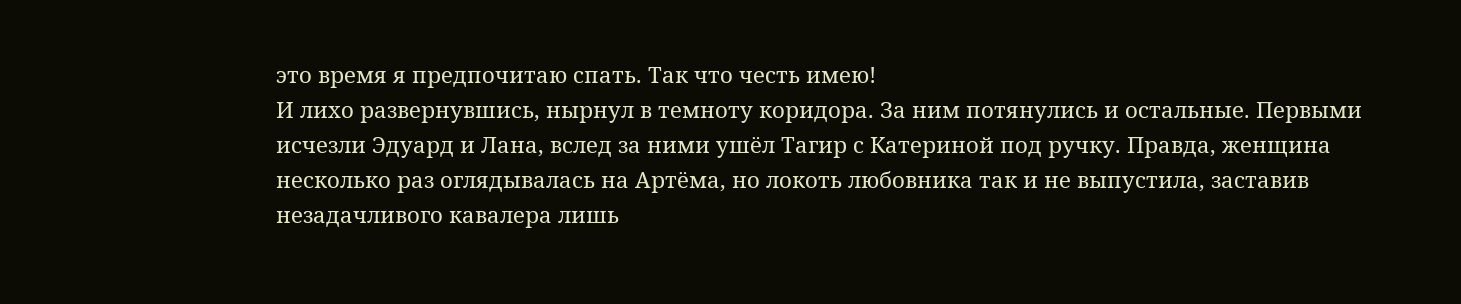это время я предпочитаю спать. Так что честь имею!
И лихо развернувшись, нырнул в темноту коридора. За ним потянулись и остальные. Первыми исчезли Эдуард и Лана, вслед за ними ушёл Тагир с Катериной под ручку. Правда, женщина несколько раз оглядывалась на Артёма, но локоть любовника так и не выпустила, заставив незадачливого кавалера лишь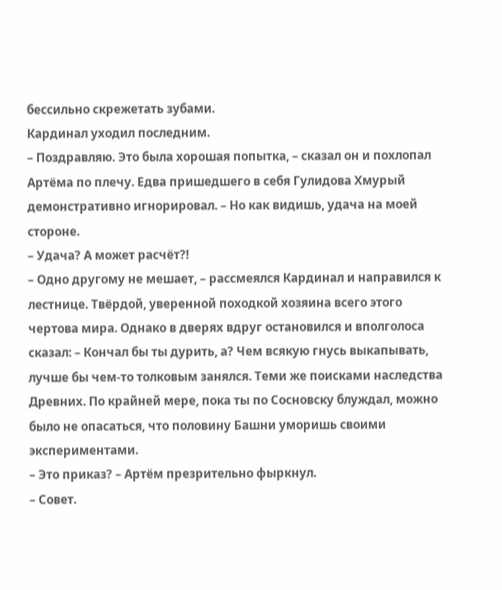бессильно скрежетать зубами.
Кардинал уходил последним.
– Поздравляю. Это была хорошая попытка, – сказал он и похлопал Артёма по плечу. Едва пришедшего в себя Гулидова Хмурый демонстративно игнорировал. – Но как видишь, удача на моей стороне.
– Удача? А может расчёт?!
– Одно другому не мешает, – рассмеялся Кардинал и направился к лестнице. Твёрдой, уверенной походкой хозяина всего этого чертова мира. Однако в дверях вдруг остановился и вполголоса сказал: – Кончал бы ты дурить, а? Чем всякую гнусь выкапывать, лучше бы чем-то толковым занялся. Теми же поисками наследства Древних. По крайней мере, пока ты по Сосновску блуждал, можно было не опасаться, что половину Башни уморишь своими экспериментами.
– Это приказ? – Артём презрительно фыркнул.
– Совет.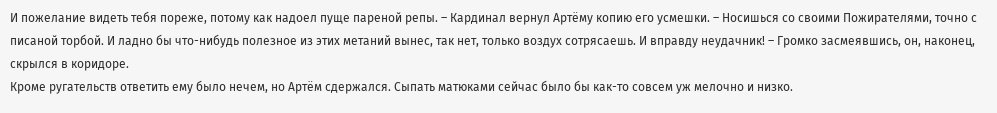И пожелание видеть тебя пореже, потому как надоел пуще пареной репы. – Кардинал вернул Артёму копию его усмешки. – Носишься со своими Пожирателями, точно с писаной торбой. И ладно бы что-нибудь полезное из этих метаний вынес, так нет, только воздух сотрясаешь. И вправду неудачник! – Громко засмеявшись, он, наконец, скрылся в коридоре.
Кроме ругательств ответить ему было нечем, но Артём сдержался. Сыпать матюками сейчас было бы как-то совсем уж мелочно и низко.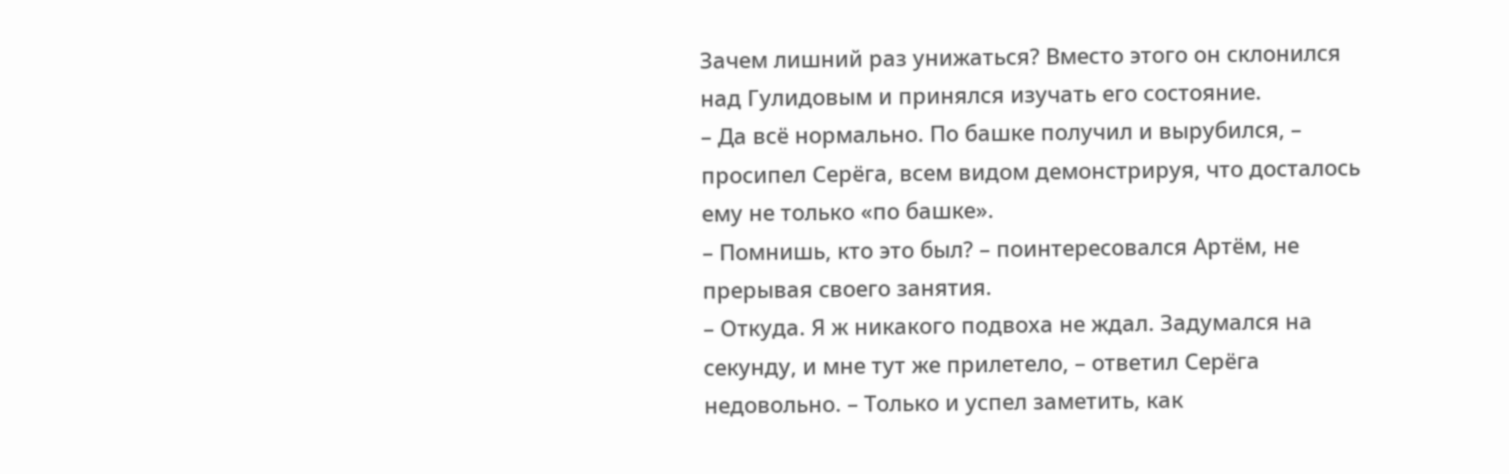Зачем лишний раз унижаться? Вместо этого он склонился над Гулидовым и принялся изучать его состояние.
– Да всё нормально. По башке получил и вырубился, – просипел Серёга, всем видом демонстрируя, что досталось ему не только «по башке».
– Помнишь, кто это был? – поинтересовался Артём, не прерывая своего занятия.
– Откуда. Я ж никакого подвоха не ждал. Задумался на секунду, и мне тут же прилетело, – ответил Серёга недовольно. – Только и успел заметить, как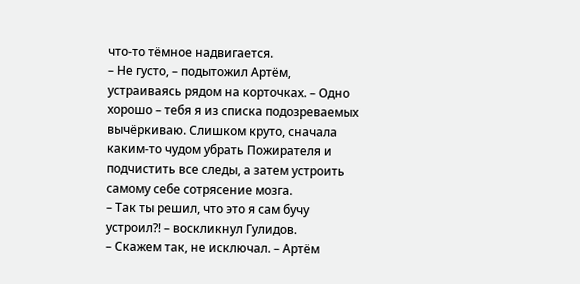что-то тёмное надвигается.
– Не густо, – подытожил Артём, устраиваясь рядом на корточках. – Одно хорошо – тебя я из списка подозреваемых вычёркиваю. Слишком круто, сначала каким-то чудом убрать Пожирателя и подчистить все следы, а затем устроить самому себе сотрясение мозга.
– Так ты решил, что это я сам бучу устроил?! – воскликнул Гулидов.
– Скажем так, не исключал. – Артём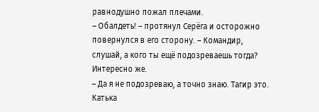равнодушно пожал плечами.
– Обалдеть! – протянул Серёга и осторожно повернулся в его сторону. – Командир, слушай, а кого ты ещё подозреваешь тогда? Интересно же.
– Да я не подозреваю, а точно знаю. Тагир это. Катька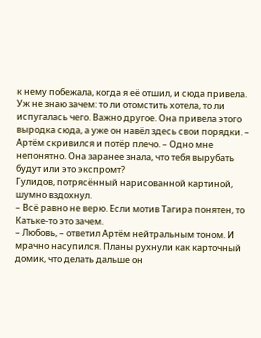к нему побежала, когда я её отшил, и сюда привела. Уж не знаю зачем: то ли отомстить хотела, то ли испугалась чего. Важно другое. Она привела этого выродка сюда, а уже он навёл здесь свои порядки. – Артём скривился и потёр плечо. – Одно мне непонятно. Она заранее знала, что тебя вырубать будут или это экспромт?
Гулидов, потрясённый нарисованной картиной, шумно вздохнул.
– Всё равно не верю. Если мотив Тагира понятен, то Катьке-то это зачем.
– Любовь, – ответил Артём нейтральным тоном. И мрачно насупился. Планы рухнули как карточный домик, что делать дальше он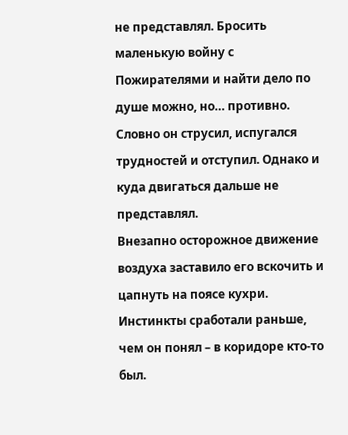не представлял. Бросить маленькую войну с Пожирателями и найти дело по душе можно, но… противно. Словно он струсил, испугался трудностей и отступил. Однако и куда двигаться дальше не представлял.
Внезапно осторожное движение воздуха заставило его вскочить и цапнуть на поясе кухри. Инстинкты сработали раньше, чем он понял – в коридоре кто-то был.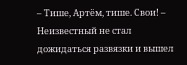– Тише, Артём, тише. Свои! – Неизвестный не стал дожидаться развязки и вышел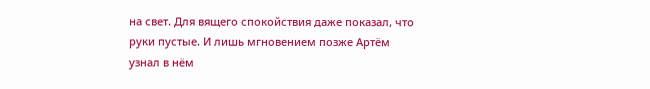на свет. Для вящего спокойствия даже показал, что руки пустые. И лишь мгновением позже Артём узнал в нём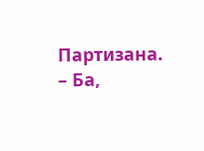Партизана.
– Ба,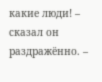какие люди! – сказал он раздражённо. –